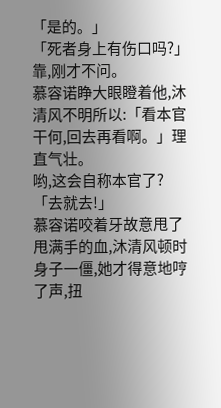「是的。」
「死者身上有伤口吗?」
靠,刚才不问。
慕容诺睁大眼瞪着他,沐清风不明所以:「看本官干何,回去再看啊。」理直气壮。
哟,这会自称本官了?
「去就去!」
慕容诺咬着牙故意甩了甩满手的血,沐清风顿时身子一僵,她才得意地哼了声,扭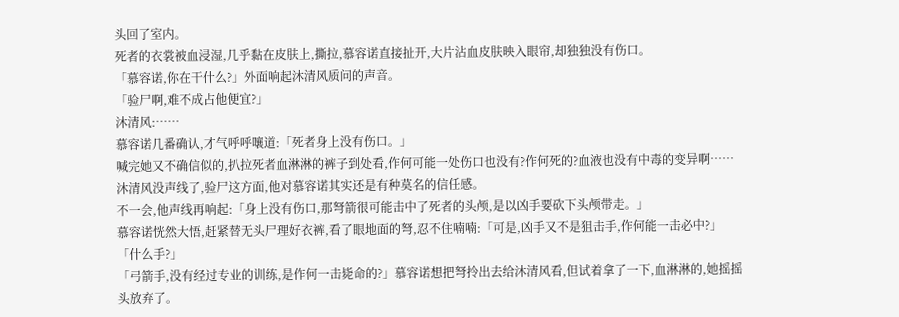头回了室内。
死者的衣裳被血浸湿,几乎黏在皮肤上,撕拉,慕容诺直接扯开,大片沾血皮肤映入眼帘,却独独没有伤口。
「慕容诺,你在干什么?」外面响起沐清风质问的声音。
「验尸啊,难不成占他便宜?」
沐清风:……
慕容诺几番确认,才气呼呼嚷道:「死者身上没有伤口。」
喊完她又不确信似的,扒拉死者血淋淋的裤子到处看,作何可能一处伤口也没有?作何死的?血液也没有中毒的变异啊……
沐清风没声线了,验尸这方面,他对慕容诺其实还是有种莫名的信任感。
不一会,他声线再响起:「身上没有伤口,那弩箭很可能击中了死者的头颅,是以凶手要砍下头颅带走。」
慕容诺恍然大悟,赶紧替无头尸理好衣裤,看了眼地面的弩,忍不住喃喃:「可是,凶手又不是狙击手,作何能一击必中?」
「什么手?」
「弓箭手,没有经过专业的训练,是作何一击毙命的?」慕容诺想把弩拎出去给沐清风看,但试着拿了一下,血淋淋的,她摇摇头放弃了。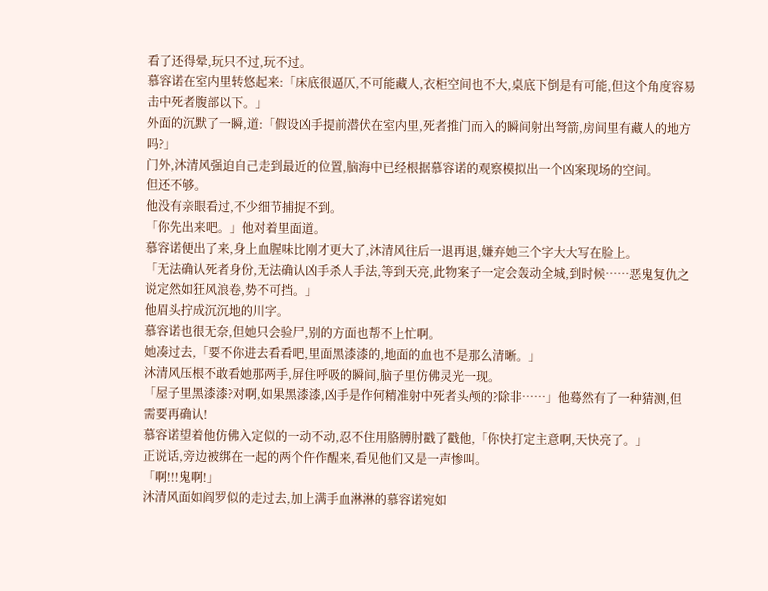看了还得晕,玩只不过,玩不过。
慕容诺在室内里转悠起来:「床底很逼仄,不可能藏人,衣柜空间也不大,桌底下倒是有可能,但这个角度容易击中死者腹部以下。」
外面的沉默了一瞬,道:「假设凶手提前潜伏在室内里,死者推门而入的瞬间射出弩箭,房间里有藏人的地方吗?」
门外,沐清风强迫自己走到最近的位置,脑海中已经根据慕容诺的观察模拟出一个凶案现场的空间。
但还不够。
他没有亲眼看过,不少细节捕捉不到。
「你先出来吧。」他对着里面道。
慕容诺便出了来,身上血腥味比刚才更大了,沐清风往后一退再退,嫌弃她三个字大大写在脸上。
「无法确认死者身份,无法确认凶手杀人手法,等到天亮,此物案子一定会轰动全城,到时候……恶鬼复仇之说定然如狂风浪卷,势不可挡。」
他眉头拧成沉沉地的川字。
慕容诺也很无奈,但她只会验尸,别的方面也帮不上忙啊。
她凑过去,「要不你进去看看吧,里面黑漆漆的,地面的血也不是那么清晰。」
沐清风压根不敢看她那两手,屏住呼吸的瞬间,脑子里仿佛灵光一现。
「屋子里黑漆漆?对啊,如果黑漆漆,凶手是作何精准射中死者头颅的?除非……」他蓦然有了一种猜测,但需要再确认!
慕容诺望着他仿佛入定似的一动不动,忍不住用胳膊肘戳了戳他,「你快打定主意啊,天快亮了。」
正说话,旁边被绑在一起的两个仵作醒来,看见他们又是一声惨叫。
「啊!!!鬼啊!」
沐清风面如阎罗似的走过去,加上满手血淋淋的慕容诺宛如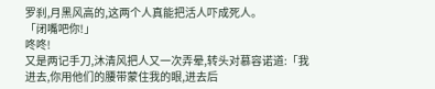罗刹,月黑风高的,这两个人真能把活人吓成死人。
「闭嘴吧你!」
咚咚!
又是两记手刀,沐清风把人又一次弄晕,转头对慕容诺道:「我进去,你用他们的腰带蒙住我的眼,进去后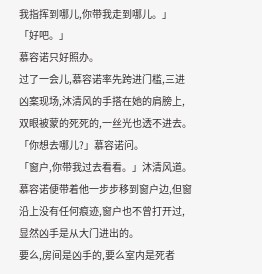我指挥到哪儿,你带我走到哪儿。」
「好吧。」
慕容诺只好照办。
过了一会儿,慕容诺率先跨进门槛,三进凶案现场,沐清风的手搭在她的肩膀上,双眼被蒙的死死的,一丝光也透不进去。
「你想去哪儿?」慕容诺问。
「窗户,你带我过去看看。」沐清风道。
慕容诺便带着他一步步移到窗户边,但窗沿上没有任何痕迹,窗户也不曾打开过,显然凶手是从大门进出的。
要么,房间是凶手的,要么室内是死者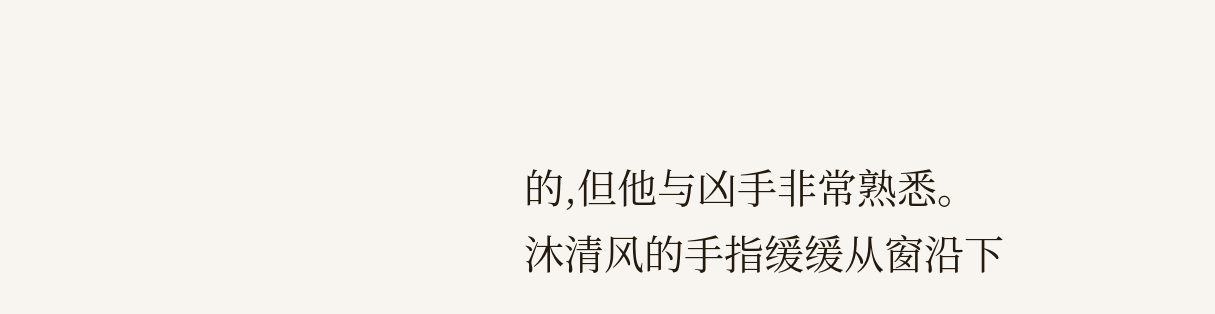的,但他与凶手非常熟悉。
沐清风的手指缓缓从窗沿下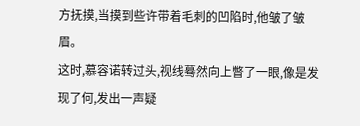方抚摸,当摸到些许带着毛刺的凹陷时,他皱了皱眉。
这时,慕容诺转过头,视线蓦然向上瞥了一眼,像是发现了何,发出一声疑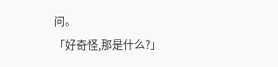问。
「好奇怪,那是什么?」